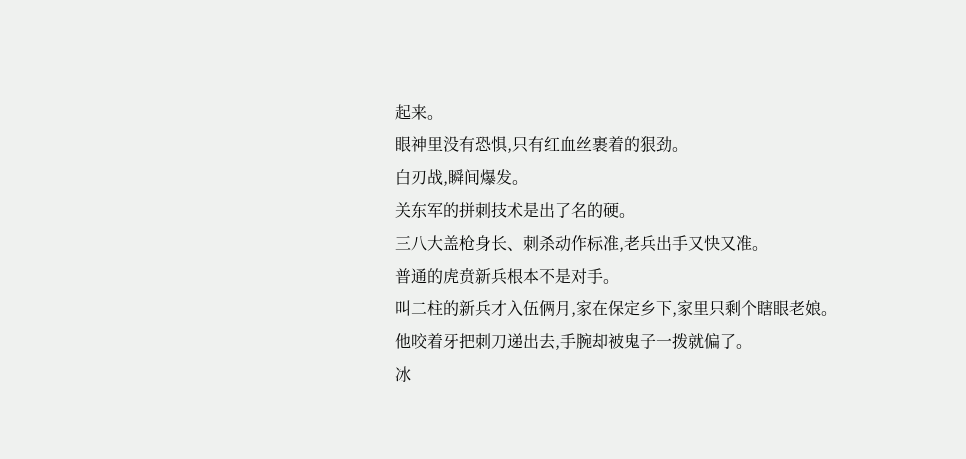起来。
眼神里没有恐惧,只有红血丝裹着的狠劲。
白刃战,瞬间爆发。
关东军的拼刺技术是出了名的硬。
三八大盖枪身长、刺杀动作标准,老兵出手又快又准。
普通的虎贲新兵根本不是对手。
叫二柱的新兵才入伍俩月,家在保定乡下,家里只剩个瞎眼老娘。
他咬着牙把刺刀递出去,手腕却被鬼子一拨就偏了。
冰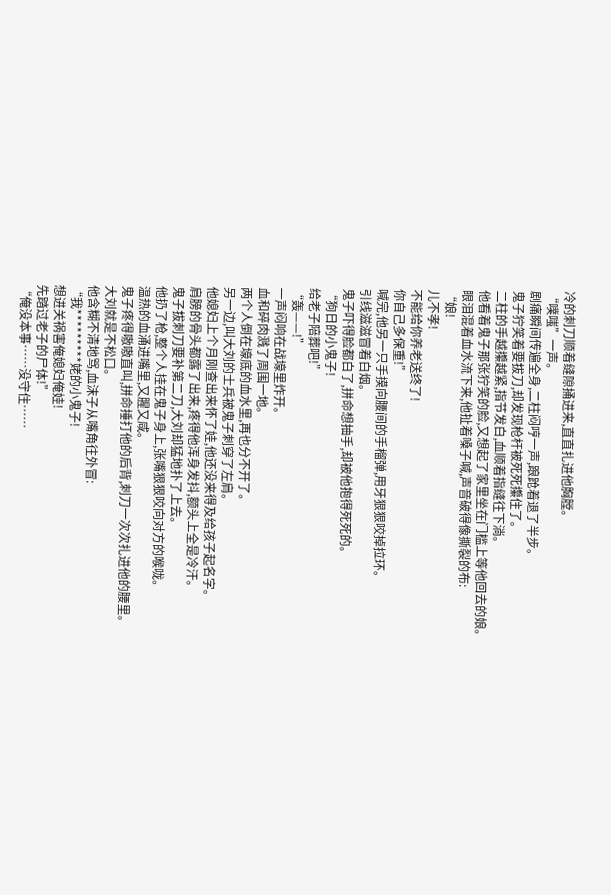冷的刺刀顺着缝隙捅进来,直直扎进他胸膛。
“噗嗤”一声。
剧痛瞬间传遍全身,二柱闷哼一声,踉跄着退了半步。
鬼子狞笑着要拔刀,却发现枪杆被死死攥住了。
二柱的手越攥越紧,指节发白,血顺着指缝往下淌。
他看着鬼子那张狞笑的脸,又想起了家里坐在门槛上等他回去的娘。
眼泪混着血水流下来,他扯着嗓子喊,声音破得像撕裂的布:
“娘!
儿不孝!
不能给你养老送终了!
你自己多保重!”
喊完,他另一只手摸向腰间的手榴弹,用牙狠狠咬掉拉环。
引线滋滋冒着白烟。
鬼子吓得脸都白了,拼命想抽手,却被他抱得死死的。
“狗日的小鬼子!
给老子陪葬吧!”
“轰——!”
一声闷响在战壕里炸开。
血和碎肉溅了周围一地。
两个人倒在壕底的血水里,再也分不开了。
另一边,叫大刘的士兵被鬼子刺穿了左肩。
他媳妇上个月刚查出来怀了娃,他还没来得及给孩子起名字。
肩膀的骨头都露了出来,疼得他浑身发抖,额头上全是冷汗。
鬼子拔刺刀要补第二刀,大刘却猛地扑了上去。
他扔了枪,整个人挂在鬼子身上,张嘴狠狠咬向对方的喉咙。
温热的血涌进嘴里,又腥又咸。
鬼子疼得嗷嗷直叫,拼命捶打他的后背,刺刀一次次扎进他的腰里。
大刘就是不松口。
他含糊不清地骂,血沫子从嘴角往外冒:
“我*********姥的小鬼子!
想进关祸害俺媳妇俺娃!
先踏过老子的尸体!”
“俺没本事……没守住……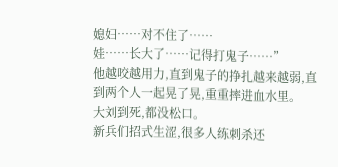媳妇……对不住了……
娃……长大了……记得打鬼子……”
他越咬越用力,直到鬼子的挣扎越来越弱,直到两个人一起晃了晃,重重摔进血水里。
大刘到死,都没松口。
新兵们招式生涩,很多人练刺杀还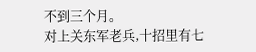不到三个月。
对上关东军老兵,十招里有七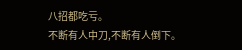八招都吃亏。
不断有人中刀,不断有人倒下。